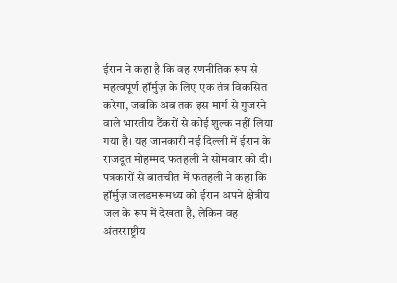ईरान ने कहा है कि वह रणनीतिक रूप से महत्वपूर्ण हॉर्मुज़ के लिए एक तंत्र विकसित करेगा, जबकि अब तक इस मार्ग से गुजरने वाले भारतीय टैंकरों से कोई शुल्क नहीं लिया गया है। यह जानकारी नई दिल्ली में ईरान के राजदूत मोहम्मद फतहली ने सोमवार को दी।
पत्रकारों से बातचीत में फतहली ने कहा कि हॉर्मुज़ जलडमरूमध्य को ईरान अपने क्षेत्रीय जल के रूप में देखता है, लेकिन वह अंतरराष्ट्रीय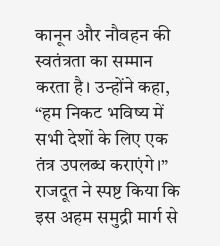कानून और नौवहन की स्वतंत्रता का सम्मान करता है। उन्होंने कहा, “हम निकट भविष्य में सभी देशों के लिए एक तंत्र उपलब्ध कराएंगे।”
राजदूत ने स्पष्ट किया कि इस अहम समुद्री मार्ग से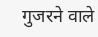गुजरने वाले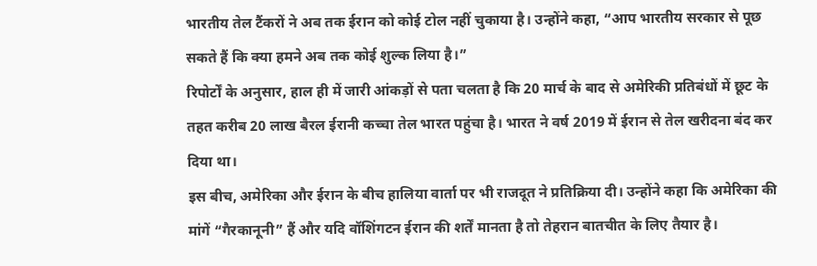भारतीय तेल टैंकरों ने अब तक ईरान को कोई टोल नहीं चुकाया है। उन्होंने कहा, “आप भारतीय सरकार से पूछ सकते हैं कि क्या हमने अब तक कोई शुल्क लिया है।”
रिपोर्टों के अनुसार, हाल ही में जारी आंकड़ों से पता चलता है कि 20 मार्च के बाद से अमेरिकी प्रतिबंधों में छूट के तहत करीब 20 लाख बैरल ईरानी कच्चा तेल भारत पहुंचा है। भारत ने वर्ष 2019 में ईरान से तेल खरीदना बंद कर दिया था।
इस बीच, अमेरिका और ईरान के बीच हालिया वार्ता पर भी राजदूत ने प्रतिक्रिया दी। उन्होंने कहा कि अमेरिका की मांगें “गैरकानूनी” हैं और यदि वॉशिंगटन ईरान की शर्तें मानता है तो तेहरान बातचीत के लिए तैयार है।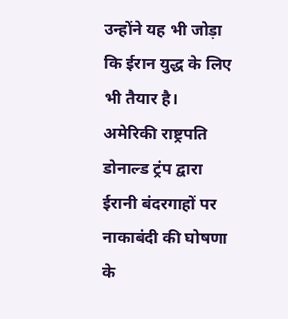उन्होंने यह भी जोड़ा कि ईरान युद्ध के लिए भी तैयार है।
अमेरिकी राष्ट्रपति डोनाल्ड ट्रंप द्वारा ईरानी बंदरगाहों पर नाकाबंदी की घोषणा के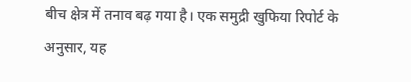बीच क्षेत्र में तनाव बढ़ गया है। एक समुद्री खुफिया रिपोर्ट के अनुसार, यह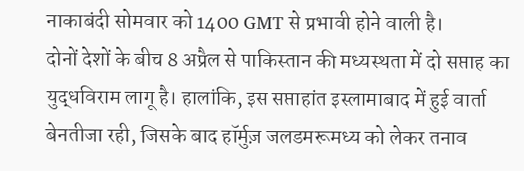नाकाबंदी सोमवार को 1400 GMT से प्रभावी होने वाली है।
दोनों देशों के बीच 8 अप्रैल से पाकिस्तान की मध्यस्थता में दो सप्ताह का युद्धविराम लागू है। हालांकि, इस सप्ताहांत इस्लामाबाद में हुई वार्ता बेनतीजा रही, जिसके बाद हॉर्मुज़ जलडमरूमध्य को लेकर तनाव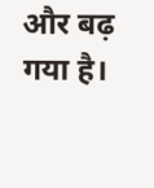और बढ़ गया है।